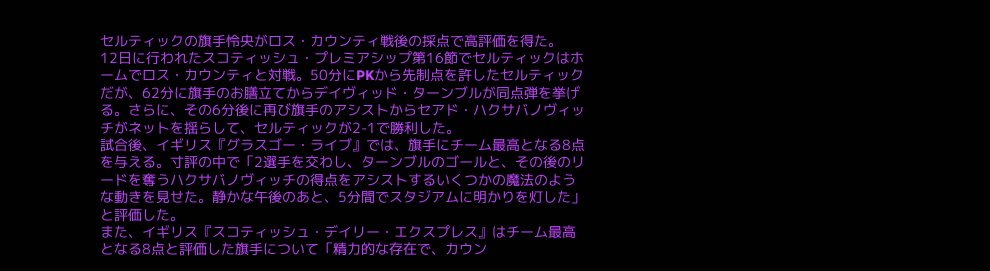セルティックの旗手怜央がロス・カウンティ戦後の採点で高評価を得た。
12日に行われたスコティッシュ・プレミアシップ第16節でセルティックはホームでロス・カウンティと対戦。50分にPKから先制点を許したセルティックだが、62分に旗手のお膳立てからデイヴィッド・ターンブルが同点弾を挙げる。さらに、その6分後に再び旗手のアシストからセアド・ハクサバノヴィッチがネットを揺らして、セルティックが2-1で勝利した。
試合後、イギリス『グラスゴー・ライブ』では、旗手にチーム最高となる8点を与える。寸評の中で「2選手を交わし、ターンブルのゴールと、その後のリードを奪うハクサバノヴィッチの得点をアシストするいくつかの魔法のような動きを見せた。静かな午後のあと、5分間でスタジアムに明かりを灯した」と評価した。
また、イギリス『スコティッシュ・デイリー・エクスプレス』はチーム最高となる8点と評価した旗手について「精力的な存在で、カウン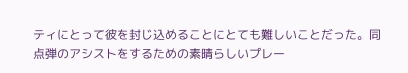ティにとって彼を封じ込めることにとても難しいことだった。同点弾のアシストをするための素晴らしいプレー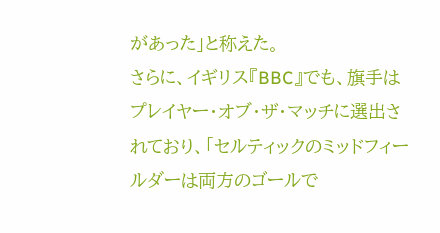があった」と称えた。
さらに、イギリス『BBC』でも、旗手はプレイヤー・オブ・ザ・マッチに選出されており、「セルティックのミッドフィールダーは両方のゴールで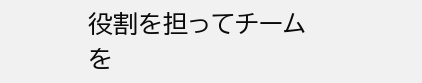役割を担ってチームを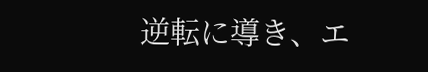逆転に導き、エ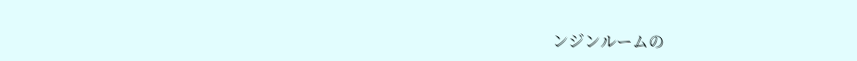ンジンルームの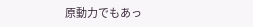原動力でもあっ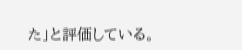た」と評価している。